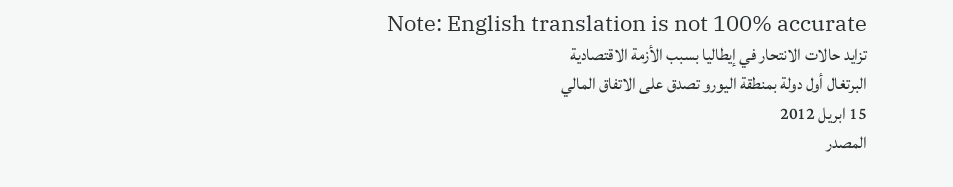Note: English translation is not 100% accurate
تزايد حالات الانتحار في إيطاليا بسبب الأزمة الاقتصادية
البرتغال أول دولة بمنطقة اليورو تصدق على الاتفاق المالي
15 ابريل 2012
المصدر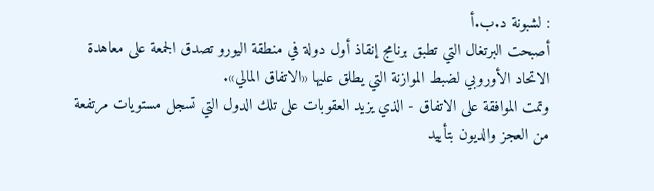: لشبونة د.ب.أ
أصبحت البرتغال التي تطبق برنامج إنقاذ أول دولة في منطقة اليورو تصدق الجمعة على معاهدة الاتحاد الأوروبي لضبط الموازنة التي يطلق عليها «الاتفاق المالي».
وتمت الموافقة على الاتفاق - الذي يزيد العقوبات على تلك الدول التي تسجل مستويات مرتفعة من العجز والديون بتأييد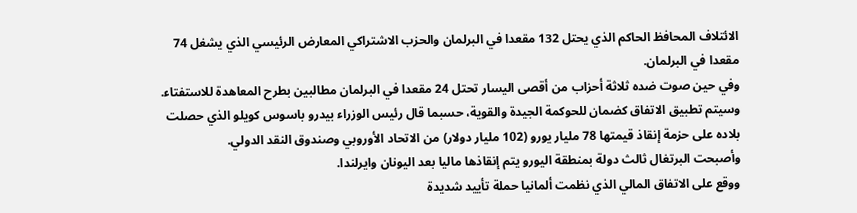الائتلاف المحافظ الحاكم الذي يحتل 132 مقعدا في البرلمان والحزب الاشتراكي المعارض الرئيسي الذي يشغل 74 مقعدا في البرلمان.
وفي حين صوت ضده ثلاثة أحزاب من أقصى اليسار تحتل 24 مقعدا في البرلمان مطالبين بطرح المعاهدة للاستفتاء.
وسيتم تطبيق الاتفاق كضمان للحوكمة الجيدة والقوية، حسبما قال رئيس الوزراء بيدرو باسوس كويلو الذي حصلت بلاده على حزمة إنقاذ قيمتها 78 مليار يورو (102 مليار دولار) من الاتحاد الأوروبي وصندوق النقد الدولي.
وأصبحت البرتغال ثالث دولة بمنطقة اليورو يتم إنقاذها ماليا بعد اليونان وايرلندا.
ووقع على الاتفاق المالي الذي نظمت ألمانيا حملة تأييد شديدة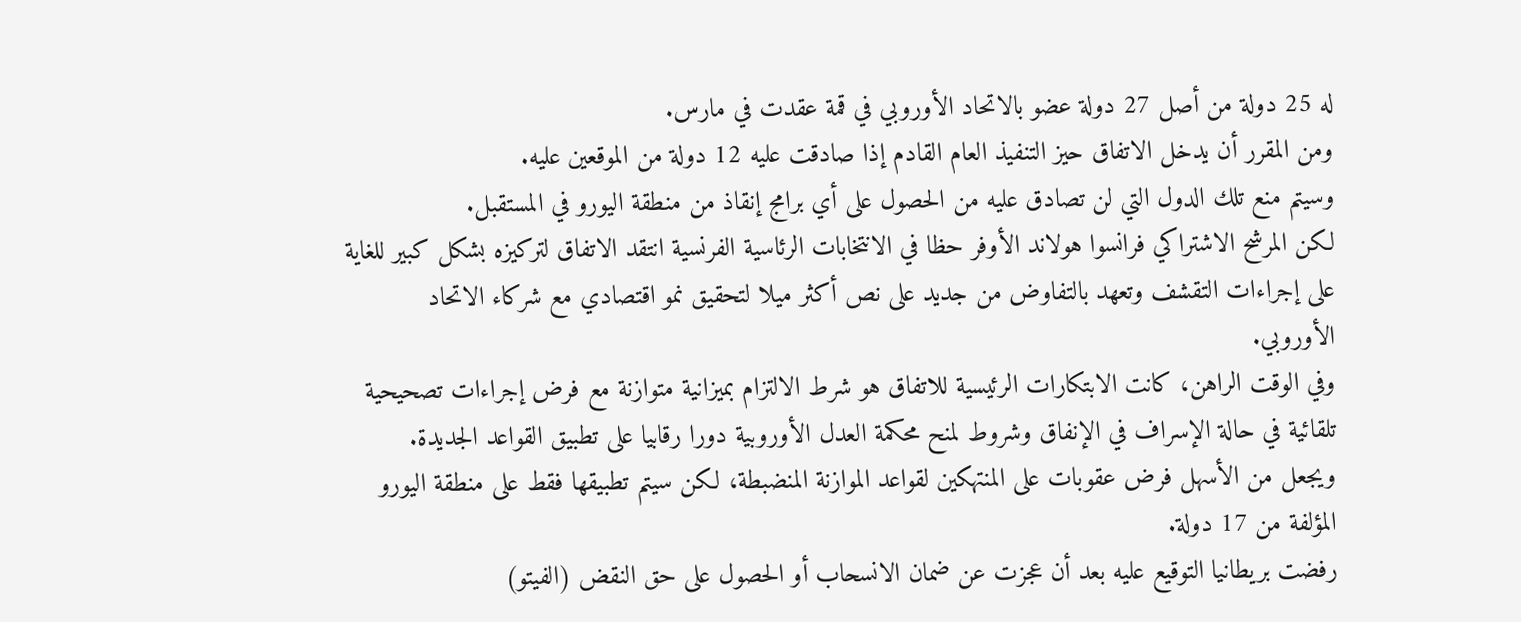له 25 دولة من أصل 27 دولة عضو بالاتحاد الأوروبي في قمة عقدت في مارس.
ومن المقرر أن يدخل الاتفاق حيز التنفيذ العام القادم إذا صادقت عليه 12 دولة من الموقعين عليه.
وسيتم منع تلك الدول التي لن تصادق عليه من الحصول على أي برامج إنقاذ من منطقة اليورو في المستقبل.
لكن المرشح الاشتراكي فرانسوا هولاند الأوفر حظا في الانتخابات الرئاسية الفرنسية انتقد الاتفاق لتركيزه بشكل كبير للغاية على إجراءات التقشف وتعهد بالتفاوض من جديد على نص أكثر ميلا لتحقيق نمو اقتصادي مع شركاء الاتحاد الأوروبي.
وفي الوقت الراهن، كانت الابتكارات الرئيسية للاتفاق هو شرط الالتزام بميزانية متوازنة مع فرض إجراءات تصحيحية تلقائية في حالة الإسراف في الإنفاق وشروط لمنح محكمة العدل الأوروبية دورا رقابيا على تطبيق القواعد الجديدة.
ويجعل من الأسهل فرض عقوبات على المنتهكين لقواعد الموازنة المنضبطة، لكن سيتم تطبيقها فقط على منطقة اليورو المؤلفة من 17 دولة.
رفضت بريطانيا التوقيع عليه بعد أن عجزت عن ضمان الانسحاب أو الحصول على حق النقض (الفيتو)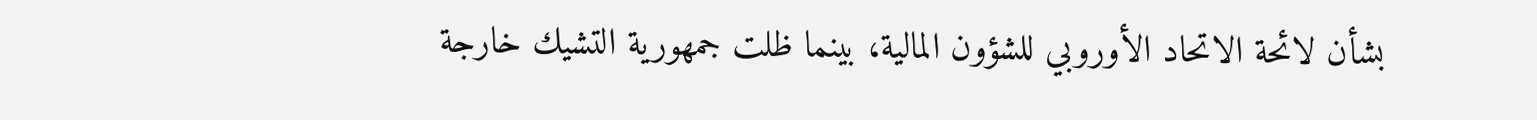بشأن لائحة الاتحاد الأوروبي للشؤون المالية، بينما ظلت جمهورية التشيك خارجة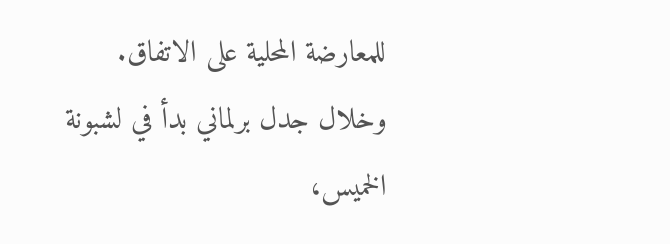للمعارضة المحلية على الاتفاق.
وخلال جدل برلماني بدأ في لشبونة الخميس،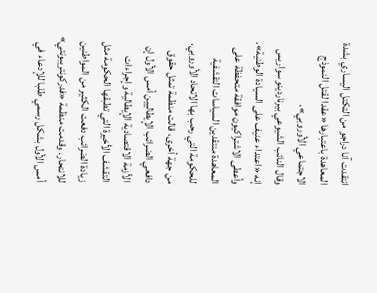انتقدت آنا دراجو من التكتل اليساري بشدة المعاهدة باعتبارها «عقدا لقتل النموذج الاجتماعي الأوروبي».
وقال النائب الشيوعي بيرناردينو سواريس إنه «اعتداء عنيف على السيادة الوطنية».
وأعطى الاشتراكيون موافقة متحفظة على المعاهدة منتقدين السياسات التقشفية للحكومة التي رحب بها الاتحاد الأوروبي.
من جهة أخرى، قالت منظمة تمثل حقوق دافعي الضرائب الإيطاليين أمس الأول إن الأزمة الاقتصادية الإيطالية وإجراءات التقشف الأخيرة التي تطبقها الحكومة مثل زيادة الضرائب دفعت الكثير من المواطنين للانتحار. وقدمت منظمة «فدركونتريبونتي» أمس الأول بشكل رسمي طلبا للإدعاء في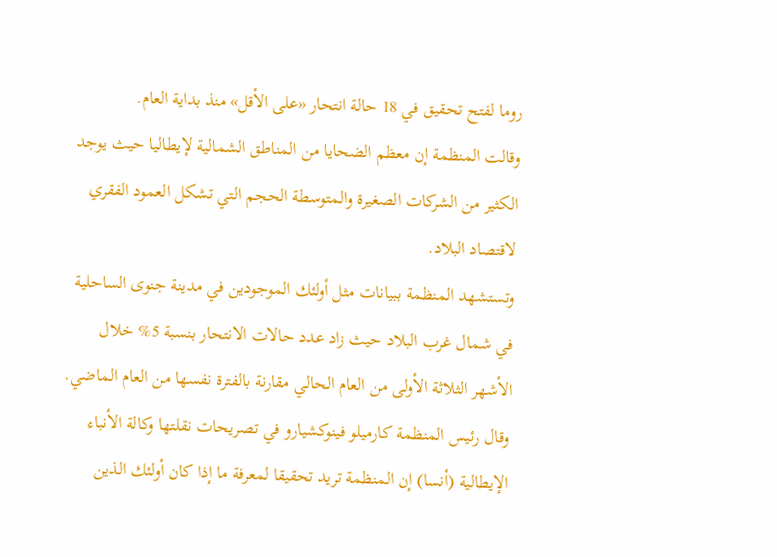روما لفتح تحقيق في 18 حالة انتحار «على الأقل» منذ بداية العام.
وقالت المنظمة إن معظم الضحايا من المناطق الشمالية لإيطاليا حيث يوجد الكثير من الشركات الصغيرة والمتوسطة الحجم التي تشكل العمود الفقري لاقتصاد البلاد.
وتستشهد المنظمة ببيانات مثل أولئك الموجودين في مدينة جنوى الساحلية في شمال غرب البلاد حيث زاد عدد حالات الانتحار بنسبة 5% خلال الأشهر الثلاثة الأولى من العام الحالي مقارنة بالفترة نفسها من العام الماضي.
وقال رئيس المنظمة كارميلو فينوكشيارو في تصريحات نقلتها وكالة الأنباء الإيطالية (أنسا) إن المنظمة تريد تحقيقا لمعرفة ما إذا كان أولئك الذين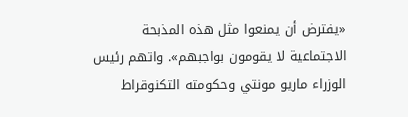«يفترض أن يمنعوا مثل هذه المذبحة الاجتماعية لا يقومون بواجبهم». واتهم رئيس الوزراء ماريو مونتي وحكومته التكنوقراط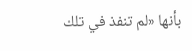بأنها «لم تنفذ في تلك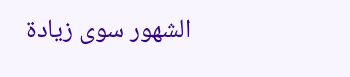الشهور سوى زيادة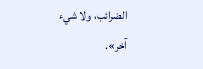الضرائب، ولا شيء آخر».